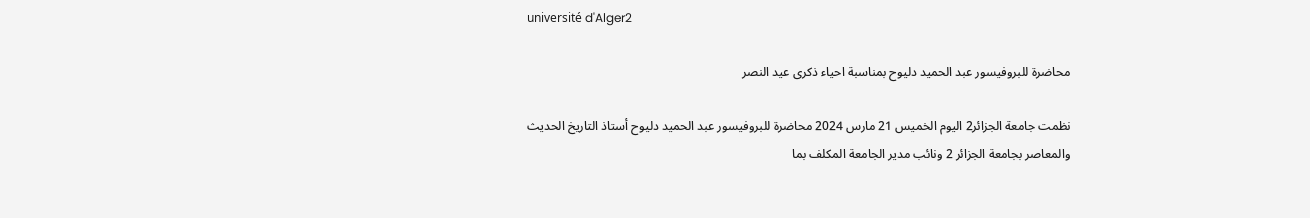université d'Alger2

محاضرة للبروفيسور عبد الحميد دليوح بمناسبة احياء ذكرى عيد النصر

نظمت جامعة الجزائر2 اليوم الخميس 21 مارس 2024 محاضرة للبروفيسور عبد الحميد دليوح أستاذ التاريخ الحديث والمعاصر بجامعة الجزائر 2 ونائب مدير الجامعة المكلف بما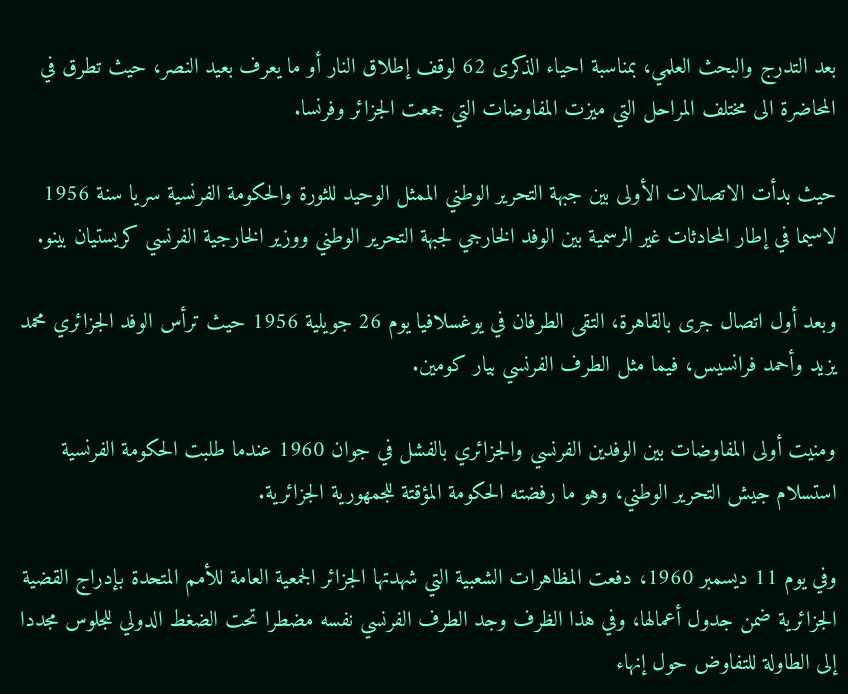بعد التدرج والبحث العلمي، بمناسبة احياء الذكرى 62 لوقف إطلاق النار أو ما يعرف بعيد النصر، حيث تطرق في المحاضرة الى مختلف المراحل التي ميزت المفاوضات التي جمعت الجزائر وفرنسا.

حيث بدأت الاتصالات الأولى بين جبهة التحرير الوطني الممثل الوحيد للثورة والحكومة الفرنسية سريا سنة 1956 لاسيما في إطار المحادثات غير الرسمية بين الوفد الخارجي لجبهة التحرير الوطني ووزير الخارجية الفرنسي كريستيان بينو.

وبعد أول اتصال جرى بالقاهرة، التقى الطرفان في يوغسلافيا يوم 26 جويلية 1956 حيث ترأس الوفد الجزائري محمد يزيد وأحمد فرانسيس، فيما مثل الطرف الفرنسي بيار كومين.

ومنيت أولى المفاوضات بين الوفدين الفرنسي والجزائري بالفشل في جوان 1960 عندما طلبت الحكومة الفرنسية استسلام جيش التحرير الوطني، وهو ما رفضته الحكومة المؤقتة للجمهورية الجزائرية.

وفي يوم 11 ديسمبر 1960، دفعت المظاهرات الشعبية التي شهدتها الجزائر الجمعية العامة للأمم المتحدة بإدراج القضية الجزائرية ضمن جدول أعمالها، وفي هذا الظرف وجد الطرف الفرنسي نفسه مضطرا تحت الضغط الدولي للجلوس مجددا إلى الطاولة للتفاوض حول إنهاء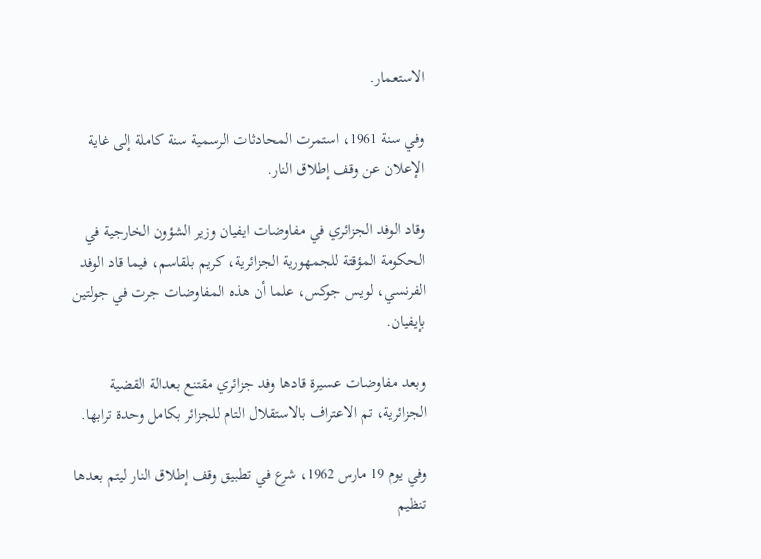الاستعمار.

وفي سنة 1961، استمرت المحادثات الرسمية سنة كاملة إلى غاية الإعلان عن وقف إطلاق النار.

وقاد الوفد الجزائري في مفاوضات ايفيان وزير الشؤون الخارجية في الحكومة المؤقتة للجمهورية الجزائرية، كريم بلقاسم، فيما قاد الوفد الفرنسي، لويس جوكس، علما أن هذه المفاوضات جرت في جولتين بإيفيان.

وبعد مفاوضات عسيرة قادها وفد جزائري مقتنع بعدالة القضية الجزائرية، تم الاعتراف بالاستقلال التام للجزائر بكامل وحدة ترابها.

وفي يوم 19 مارس 1962، شرع في تطبيق وقف إطلاق النار ليتم بعدها تنظيم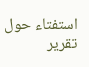استفتاء حول تقرير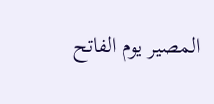المصير يوم الفاتح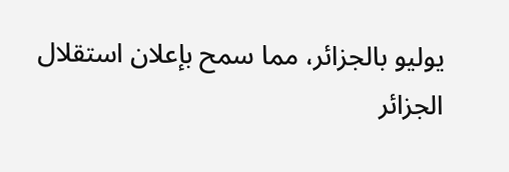يوليو بالجزائر، مما سمح بإعلان استقلال الجزائر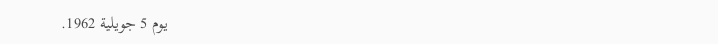يوم 5 جويلية 1962.